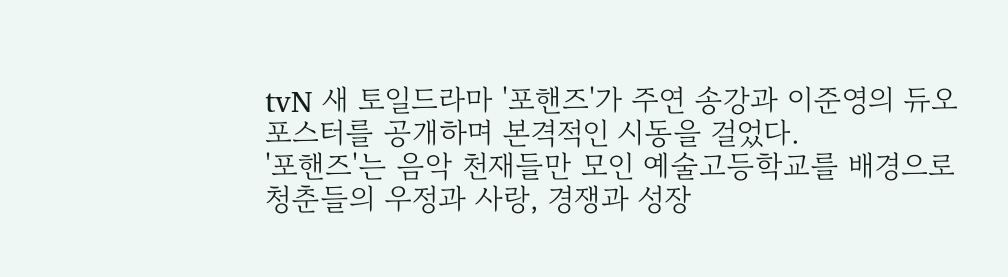tvN 새 토일드라마 '포핸즈'가 주연 송강과 이준영의 듀오 포스터를 공개하며 본격적인 시동을 걸었다.
'포핸즈'는 음악 천재들만 모인 예술고등학교를 배경으로 청춘들의 우정과 사랑, 경쟁과 성장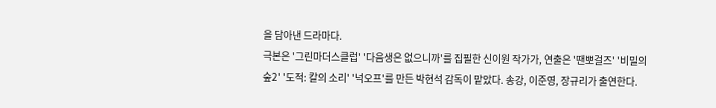을 담아낸 드라마다.
극본은 '그린마더스클럽' '다음생은 없으니까'를 집필한 신이원 작가가, 연출은 '땐뽀걸즈' '비밀의 숲2' '도적: 칼의 소리' '넉오프'를 만든 박현석 감독이 맡았다. 송강, 이준영, 장규리가 출연한다.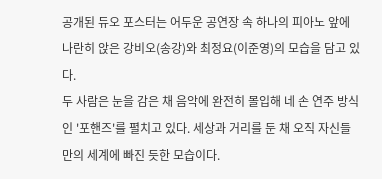공개된 듀오 포스터는 어두운 공연장 속 하나의 피아노 앞에 나란히 앉은 강비오(송강)와 최정요(이준영)의 모습을 담고 있다.
두 사람은 눈을 감은 채 음악에 완전히 몰입해 네 손 연주 방식인 '포핸즈'를 펼치고 있다. 세상과 거리를 둔 채 오직 자신들만의 세계에 빠진 듯한 모습이다.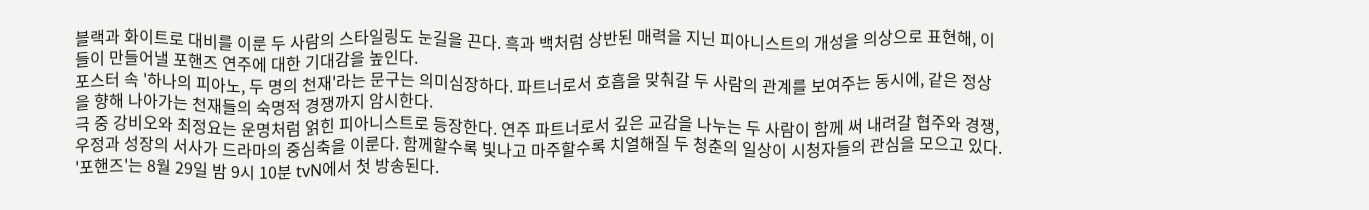블랙과 화이트로 대비를 이룬 두 사람의 스타일링도 눈길을 끈다. 흑과 백처럼 상반된 매력을 지닌 피아니스트의 개성을 의상으로 표현해, 이들이 만들어낼 포핸즈 연주에 대한 기대감을 높인다.
포스터 속 '하나의 피아노, 두 명의 천재'라는 문구는 의미심장하다. 파트너로서 호흡을 맞춰갈 두 사람의 관계를 보여주는 동시에, 같은 정상을 향해 나아가는 천재들의 숙명적 경쟁까지 암시한다.
극 중 강비오와 최정요는 운명처럼 얽힌 피아니스트로 등장한다. 연주 파트너로서 깊은 교감을 나누는 두 사람이 함께 써 내려갈 협주와 경쟁, 우정과 성장의 서사가 드라마의 중심축을 이룬다. 함께할수록 빛나고 마주할수록 치열해질 두 청춘의 일상이 시청자들의 관심을 모으고 있다.
'포핸즈'는 8월 29일 밤 9시 10분 tvN에서 첫 방송된다.